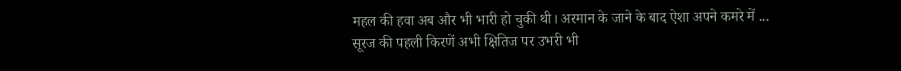महल की हवा अब और भी भारी हो चुकी थी। अरमान के जाने के बाद ऐशा अपने कमरे में ...
सूरज की पहली किरणें अभी क्षितिज पर उभरी भी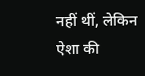नहीं थीं, लेकिन ऐशा की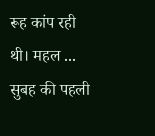रूह कांप रही थी। महल ...
सुबह की पहली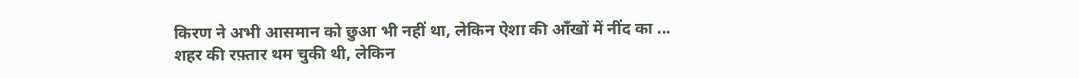किरण ने अभी आसमान को छुआ भी नहीं था, लेकिन ऐशा की आँखों में नींद का ...
शहर की रफ़्तार थम चुकी थी, लेकिन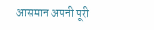आसमान अपनी पूरी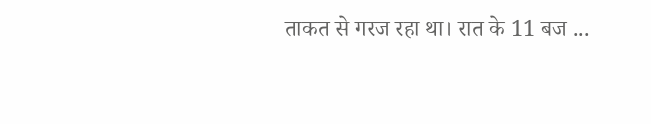ताकत से गरज रहा था। रात के 11 बज ...